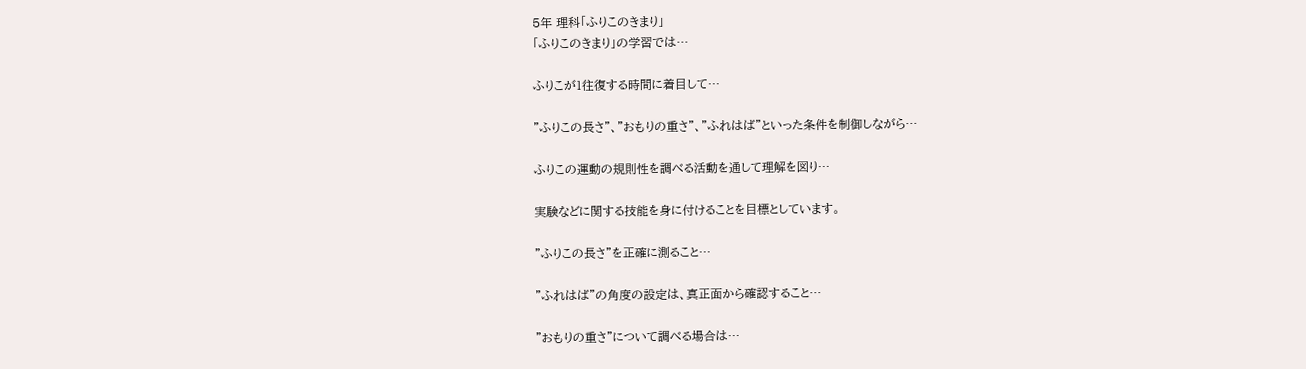5年 理科「ふりこのきまり」
「ふりこのきまり」の学習では…

ふりこが1往復する時間に着目して…

”ふりこの長さ”、”おもりの重さ”、”ふれはば”といった条件を制御しながら…

ふりこの運動の規則性を調べる活動を通して理解を図り…

実験などに関する技能を身に付けることを目標としています。

”ふりこの長さ”を正確に測ること…

”ふれはば”の角度の設定は、真正面から確認すること…

”おもりの重さ”について調べる場合は…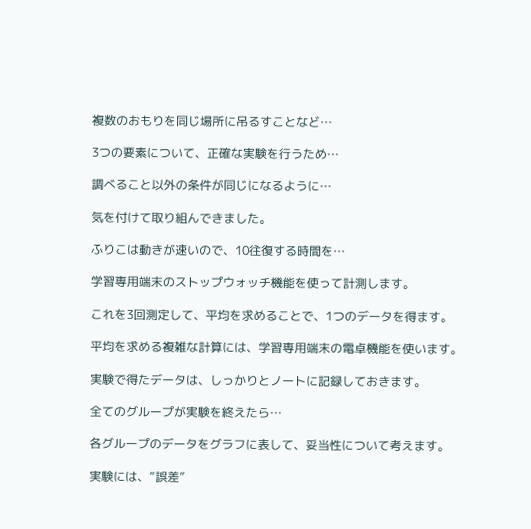複数のおもりを同じ場所に吊るすことなど…

3つの要素について、正確な実験を行うため…

調べること以外の条件が同じになるように…

気を付けて取り組んできました。

ふりこは動きが速いので、10往復する時間を…

学習専用端末のストップウォッチ機能を使って計測します。

これを3回測定して、平均を求めることで、1つのデータを得ます。

平均を求める複雑な計算には、学習専用端末の電卓機能を使います。

実験で得たデータは、しっかりとノートに記録しておきます。

全てのグループが実験を終えたら…

各グループのデータをグラフに表して、妥当性について考えます。

実験には、”誤差”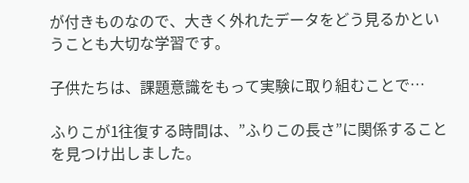が付きものなので、大きく外れたデータをどう見るかということも大切な学習です。

子供たちは、課題意識をもって実験に取り組むことで…

ふりこが1往復する時間は、”ふりこの長さ”に関係することを見つけ出しました。